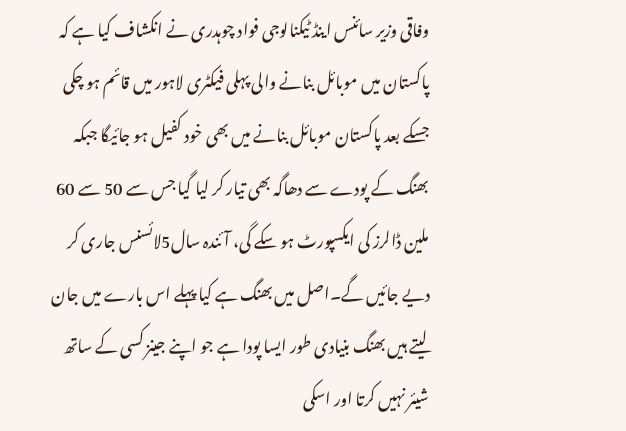وفاقی وزیر سائنس اینڈ ٹیکنالوجی فواد چوہدری نے انکشاف کیا ہے کہ پاکستان میں موبائل بنانے والی پہلی فیکٹری لاہور میں قائم ہو چکی جسکے بعد پاکستان موبائل بنانے میں بھی خود کفیل ہو جائیگا جبکہ بھنگ کے پودے سے دھاگہ بھی تیار کر لیا گیا جس سے 50 سے 60 ملین ڈالرز کی ایکسپورٹ ہو سکے گی، آئندہ سال5لائسنس جاری کر دیے جائیں گے۔اصل میں بھنگ ہے کیا پہلے اس بارے میں جان لیتے ہیں بھنگ بنیادی طور ایسا پودا ہے جو اپنے جینز کسی کے ساتھ شیئر نہیں کرتا اور اسکی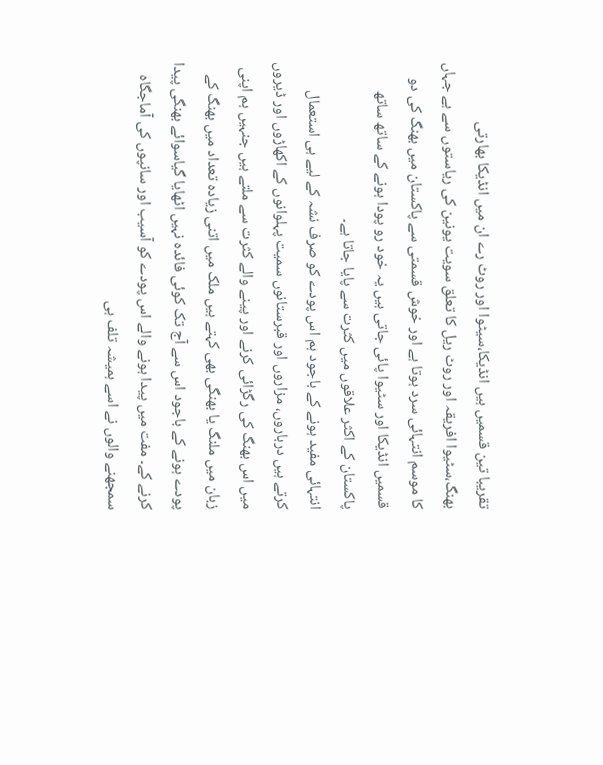تقریبا تین قسمیں ہیں انڈیکا،سیٹوا اور روٹ رے ان میں انڈیکا بھارتی بھنگ،سٹیوا افریقہ اور روٹ ریل کا تعلق سویت یونین کی ریاستوں سے ہے جہاں کا موسم انتہائی سرد ہوتا ہے اور خوش قسمتی سے پاکستان میں بھنگ کی دو قسمیں انڈیکا اور سٹیوا پائی جاتی ہیں یہ خود رو پودا ہونے کے ساتھ ساتھ پاکستان کے اکثر علاقوں میں کثرت سے پایا جاتا ہے۔
انتہائی مفید ہونے کے باجود ہم اس پودے کو صرف نشہ کے لیے ہی استعمال کرتے ہیں درباروں، مزاروں اور قبرستانوں سمیت پہلوانوں کے اکھاڑوں اور ڈیروں میں اس بھنگ کی رگڑائی کرنے اور پینے والے کثرت سے ملتے ہیں جنہیں ہم اپنی زبان میں ملنگ یا بھنگی بھی کہتے ہیں ملک میں اتنی زیادہ تعداد میں بھنگ کے پودے ہونے کے باجود اس سے آج تک کوئی فائدہ نہیں اٹھایا گیاسوائے بھنگی پیدا کرنے کے۔ مفت میں پیدا ہونے والے اس پودے کو آسیب اور سانپوں کی آماجگاہ سمجھنے والوں نے اسے ہمیشہ تلف ہی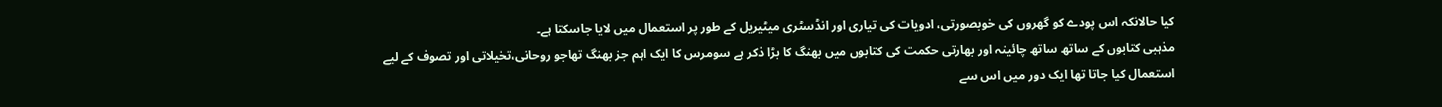کیا حالانکہ اس پودے کو گھروں کی خوبصورتی، ادویات کی تیاری اور انڈسٹری میٹیریل کے طور پر استعمال میں لایا جاسکتا ہے۔
مذہبی کتابوں کے ساتھ ساتھ چائینہ اور بھارتی حکمت کی کتابوں میں بھنگ کا بڑا ذکر ہے سومرس کا ایک اہم جز بھنگ تھاجو روحانی،تخیلاتی اور تصوف کے لیے استعمال کیا جاتا تھا ایک دور میں اس سے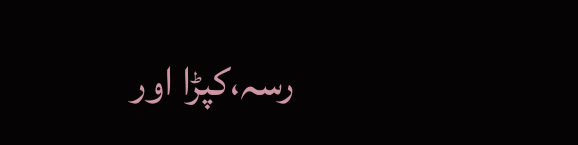رسہ،کپڑا اور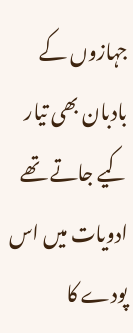جہازوں کے بادبان بھی تیار کیے جاتے تھے ادویات میں اس پودے کا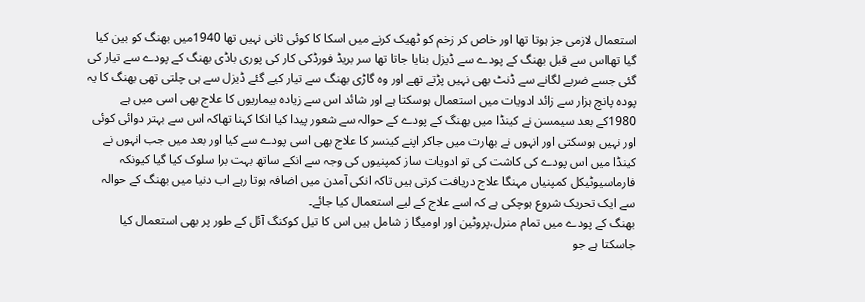استعمال لازمی جز ہوتا تھا اور خاص کر زخم کو ٹھیک کرنے میں اسکا کا کوئی ثانی نہیں تھا 1940میں بھنگ کو بین کیا گیا تھااس سے قبل بھنگ کے پودے سے ڈیزل بنایا جاتا تھا سر بریڈ فورڈکی کار کی پوری باڈی بھنگ کے پودے سے تیار کی گئی جسے ضربے لگانے سے ڈنٹ بھی نہیں پڑتے تھے اور وہ گاڑی بھنگ سے تیار کیے گئے ڈیزل سے ہی چلتی تھی بھنگ کا یہ پودہ پانچ ہزار سے زائد ادویات میں استعمال ہوسکتا ہے اور شائد اس سے زیادہ بیماریوں کا علاج بھی اسی میں ہے 1980کے بعد سیمسن نے کینڈا میں بھنگ کے پودے کے حوالہ سے شعور پیدا کیا انکا کہنا تھاکہ اس سے بہتر دوائی کوئی اور نہیں ہوسکتی اور انہوں نے بھارت میں جاکر اپنے کینسر کا علاج بھی اسی پودے سے کیا اور بعد میں جب انہوں نے کینڈا میں اس پودے کی کاشت کی تو ادویات ساز کمپنیوں کی وجہ سے انکے ساتھ بہت برا سلوک کیا گیا کیونکہ فارماسیوٹیکل کمپنیاں مہنگا علاج دریافت کرتی ہیں تاکہ انکی آمدن میں اضافہ ہوتا رہے اب دنیا میں بھنگ کے حوالہ سے ایک تحریک شروع ہوچکی ہے کہ اسے علاج کے لیے استعمال کیا جائے۔
بھنگ کے پودے میں تمام منرل،پروٹین اور اومیگا ز شامل ہیں اس کا تیل کوکنگ آئل کے طور پر بھی استعمال کیا جاسکتا ہے جو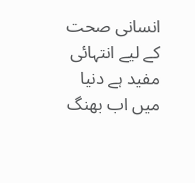انسانی صحت کے لیے انتہائی مفید ہے دنیا میں اب بھنگ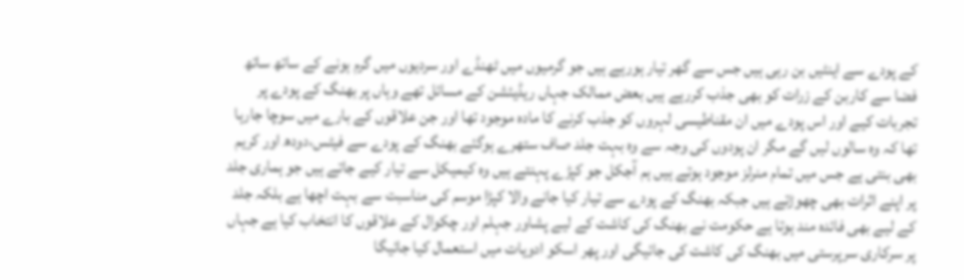کے پودے سے اینٹیں بن رہی ہیں جس سے گھر تیار ہورہے ہیں جو گرمیوں میں ٹھنڈے اور سردیوں میں گرم ہونے کے ساتھ ساتھ فضا سے کاربن کے زرات کو بھی جذب کررہے ہیں بعض ممالک جہاں ریڈیئشن کے مسائل تھے وہاں پر بھنگ کے پودے پر تجربات کیے اور اس پودے میں ان مقناطیسی لہروں کو جذب کرنے کا مادہ موجود تھا اور جن علاقوں کے بارے میں سوچا جارہا تھا کہ وہ سالوں لیں گے مگر ان پودوں کی وجہ سے وہ بہت جلد صاف ستھرے ہوگئے بھنگ کے پودے سے فیٹس،دودھ اور کریم بھی بنتی ہے جس میں تمام منرلز موجود ہوتے ہیں ہم آجکل جو کپڑے پہنتے ہیں وہ کیمیکل سے تیار کیے جاتے ہیں جو ہماری جلد پر اپنے اثرات بھی چھوڑتے ہیں جبکہ بھنگ کے پودے سے تیار کیا جانے والا کپڑا موسم کی مناسبت سے بہت اچھا ہے بلکہ جلد کے لیے بھی فائدہ مند ہوتا ہے حکومت نے بھنگ کی کاشت کے لیے پشاور جہلم اور چکوال کے علاقوں کا انتخاب کیا ہے جہاں پر سرکاری سرپرستی میں بھنگ کی کاشت کی جائیگی اور پھر اسکو ادویات میں استعمال کیا جائیگا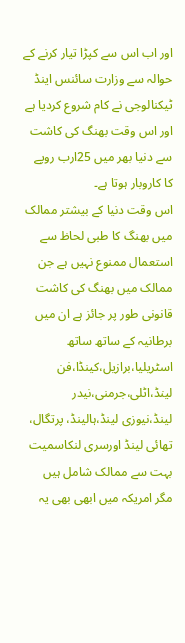اور اب اس سے کپڑا تیار کرنے کے حوالہ سے وزارت سائنس اینڈ ٹیکنالوجی نے کام شروع کردیا ہے اور اس وقت بھنگ کی کاشت سے دنیا بھر میں 25ارب روپے کا کاروبار ہوتا ہے۔
اس وقت دنیا کے بیشتر ممالک میں بھنگ کا طبی لحاظ سے استعمال ممنوع نہیں ہے جن ممالک میں بھنگ کی کاشت قانونی طور پر جائز ہے ان میں برطانیہ کے ساتھ ساتھ اسٹریلیا،برازیل،کینڈا،فن لینڈ،اٹلی،جرمنی،نیدر لینڈ،نیوزی لینڈ،ہالینڈ، پرتگال، تھائی لینڈ اورسری لنکاسمیت بہت سے ممالک شامل ہیں مگر امریکہ میں ابھی بھی یہ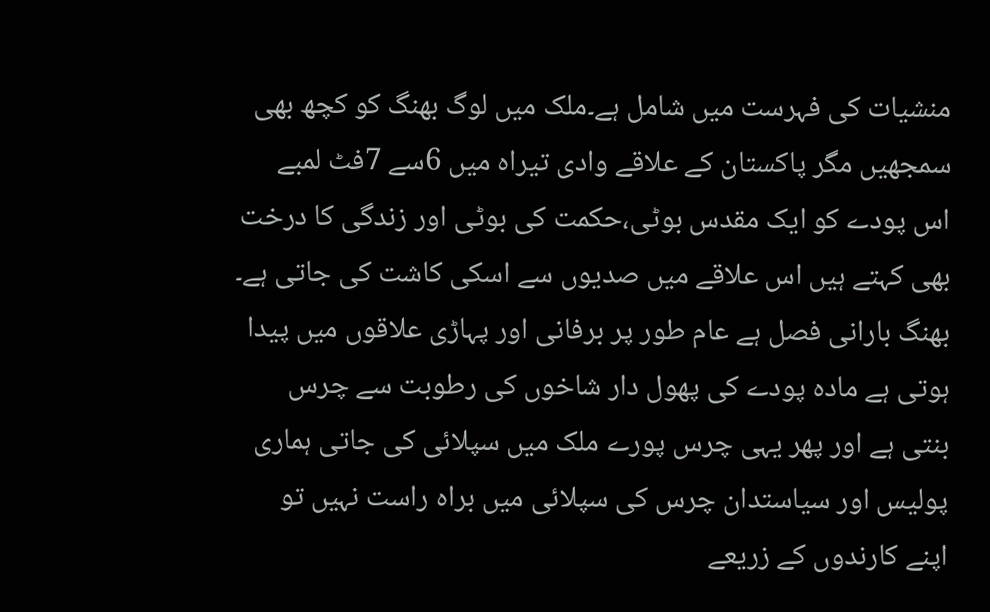منشیات کی فہرست میں شامل ہے۔ملک میں لوگ بھنگ کو کچھ بھی سمجھیں مگر پاکستان کے علاقے وادی تیراہ میں 6سے 7فٹ لمبے اس پودے کو ایک مقدس بوٹی،حکمت کی بوٹی اور زندگی کا درخت بھی کہتے ہیں اس علاقے میں صدیوں سے اسکی کاشت کی جاتی ہے۔
بھنگ بارانی فصل ہے عام طور پر برفانی اور پہاڑی علاقوں میں پیدا ہوتی ہے مادہ پودے کی پھول دار شاخوں کی رطوبت سے چرس بنتی ہے اور پھر یہی چرس پورے ملک میں سپلائی کی جاتی ہماری پولیس اور سیاستدان چرس کی سپلائی میں براہ راست نہیں تو اپنے کارندوں کے زریعے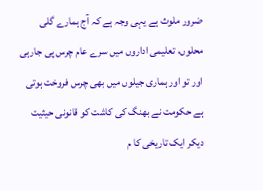ضرور ملوث ہے یہی وجہ ہے کہ آج ہمارے گلی محلوں، تعلیمی اداروں میں سرے عام چرس پی جارہی اور تو اور ہماری جیلوں میں بھی چرس فروخت ہوتی ہے حکومت نے بھنگ کی کاشت کو قانونی حیثیت دیکر ایک تاریخی کا م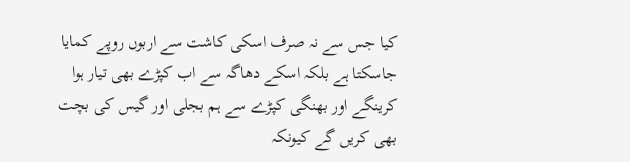کیا جس سے نہ صرف اسکی کاشت سے اربوں روپے کمایا جاسکتا ہے بلکہ اسکے دھاگہ سے اب کپڑے بھی تیار ہوا کرینگے اور بھنگی کپڑے سے ہم بجلی اور گیس کی بچت بھی کریں گے کیونکہ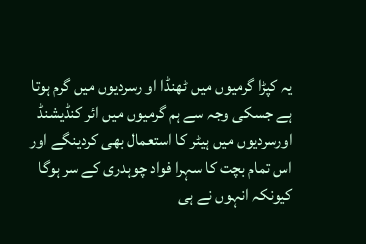یہ کپڑا گرمیوں میں ٹھنڈا او رسردیوں میں گرم ہوتا ہے جسکی وجہ سے ہم گرمیوں میں ائر کنڈیشنڈ اورسردیوں میں ہیٹر کا استعمال بھی کردینگے اور اس تمام بچت کا سہرا فواد چوہدری کے سر ہوگا کیونکہ انہوں نے ہی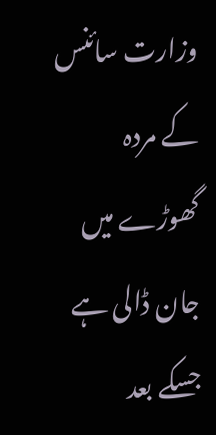وزارت سائنس کے مردہ گھوڑے میں جان ڈالی ہے جسکے بعد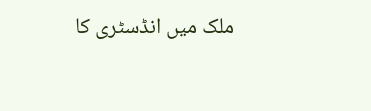ملک میں انڈسٹری کا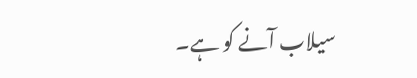سیلاب آنے کو ہے۔